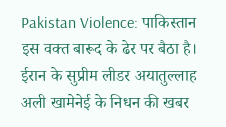Pakistan Violence: पाकिस्तान इस वक्त बारूद के ढेर पर बैठा है। ईरान के सुप्रीम लीडर अयातुल्लाह अली खामेनेई के निधन की खबर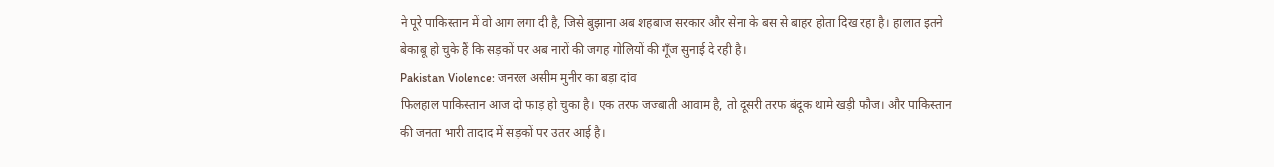ने पूरे पाकिस्तान में वो आग लगा दी है, जिसे बुझाना अब शहबाज सरकार और सेना के बस से बाहर होता दिख रहा है। हालात इतने बेकाबू हो चुके हैं कि सड़कों पर अब नारों की जगह गोलियों की गूँज सुनाई दे रही है।
Pakistan Violence: जनरल असीम मुनीर का बड़ा दांव
फिलहाल पाकिस्तान आज दो फाड़ हो चुका है। एक तरफ जज्बाती आवाम है, तो दूसरी तरफ बंदूक थामे खड़ी फौज। और पाकिस्तान की जनता भारी तादाद में सड़कों पर उतर आई है।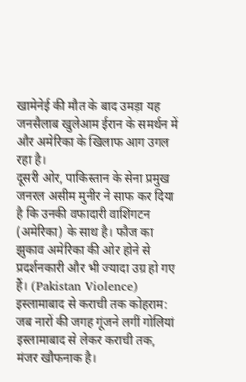खामेनेई की मौत के बाद उमड़ा यह जनसैलाब खुलेआम ईरान के समर्थन में और अमेरिका के खिलाफ आग उगल रहा है।
दूसरी ओर, पाकिस्तान के सेना प्रमुख जनरल असीम मुनीर ने साफ कर दिया है कि उनकी वफादारी वाशिंगटन (अमेरिका) के साथ है। फौज का झुकाव अमेरिका की ओर होने से प्रदर्शनकारी और भी ज्यादा उग्र हो गए हैं। (Pakistan Violence)
इस्लामाबाद से कराची तक कोहराम: जब नारों की जगह गूंजने लगीं गोलियां
इस्लामाबाद से लेकर कराची तक, मंजर खौफनाक है।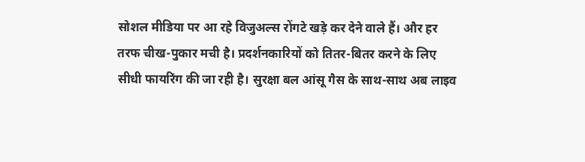सोशल मीडिया पर आ रहे विजुअल्स रोंगटे खड़े कर देने वाले हैं। और हर तरफ चीख-पुकार मची है। प्रदर्शनकारियों को तितर-बितर करने के लिए सीधी फायरिंग की जा रही है। सुरक्षा बल आंसू गैस के साथ-साथ अब लाइव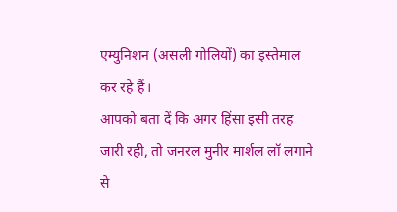एम्युनिशन (असली गोलियों) का इस्तेमाल कर रहे हैं।
आपको बता दें कि अगर हिंसा इसी तरह जारी रही, तो जनरल मुनीर मार्शल लॉ लगाने से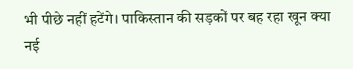भी पीछे नहीं हटेंगे। पाकिस्तान की सड़कों पर बह रहा खून क्या नई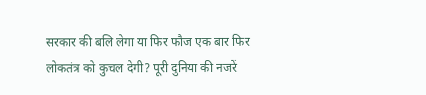सरकार की बलि लेगा या फिर फौज एक बार फिर लोकतंत्र को कुचल देगी? पूरी दुनिया की नजरें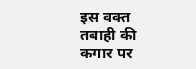इस वक्त तबाही की कगार पर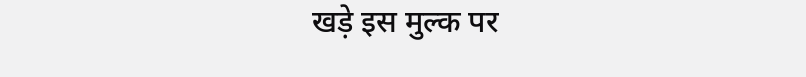खड़े इस मुल्क पर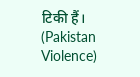टिकी हैं। (Pakistan Violence)